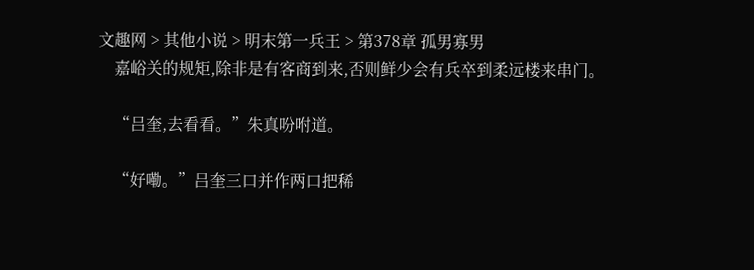文趣网 > 其他小说 > 明末第一兵王 > 第378章 孤男寡男
    嘉峪关的规矩,除非是有客商到来,否则鲜少会有兵卒到柔远楼来串门。

    “吕奎,去看看。”朱真吩咐道。

    “好嘞。”吕奎三口并作两口把稀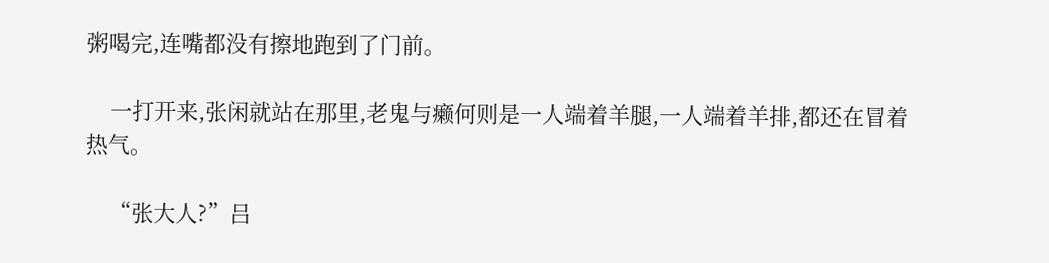粥喝完,连嘴都没有擦地跑到了门前。

    一打开来,张闲就站在那里,老鬼与癞何则是一人端着羊腿,一人端着羊排,都还在冒着热气。

    “张大人?”吕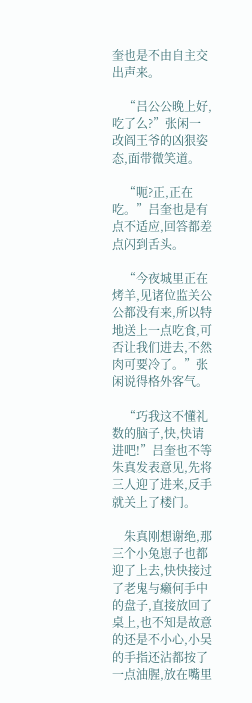奎也是不由自主交出声来。

    “吕公公晚上好,吃了么?”张闲一改阎王爷的凶狠姿态,面带微笑道。

    “呃?正,正在吃。”吕奎也是有点不适应,回答都差点闪到舌头。

    “今夜城里正在烤羊,见诸位监关公公都没有来,所以特地送上一点吃食,可否让我们进去,不然肉可要冷了。”张闲说得格外客气。

    “巧我这不懂礼数的脑子,快,快请进吧!”吕奎也不等朱真发表意见,先将三人迎了进来,反手就关上了楼门。

    朱真刚想谢绝,那三个小兔崽子也都迎了上去,快快接过了老鬼与癞何手中的盘子,直接放回了桌上,也不知是故意的还是不小心,小吴的手指还沾都按了一点油腥,放在嘴里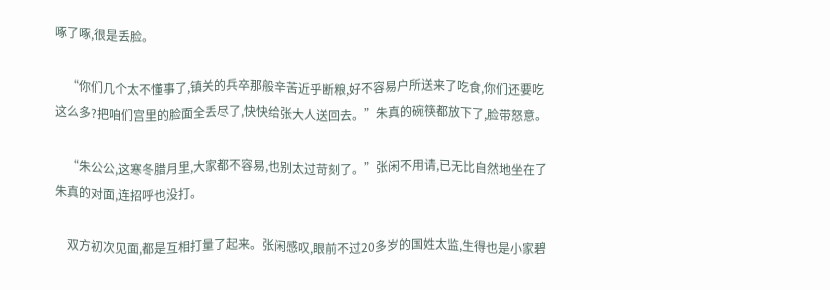啄了啄,很是丢脸。

    “你们几个太不懂事了,镇关的兵卒那般辛苦近乎断粮,好不容易户所送来了吃食,你们还要吃这么多?把咱们宫里的脸面全丢尽了,快快给张大人送回去。”朱真的碗筷都放下了,脸带怒意。

    “朱公公,这寒冬腊月里,大家都不容易,也别太过苛刻了。”张闲不用请,已无比自然地坐在了朱真的对面,连招呼也没打。

    双方初次见面,都是互相打量了起来。张闲感叹,眼前不过20多岁的国姓太监,生得也是小家碧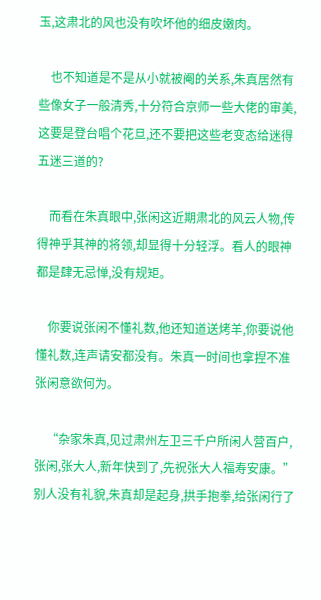玉,这肃北的风也没有吹坏他的细皮嫩肉。

    也不知道是不是从小就被阉的关系,朱真居然有些像女子一般清秀,十分符合京师一些大佬的审美,这要是登台唱个花旦,还不要把这些老变态给迷得五迷三道的?

    而看在朱真眼中,张闲这近期肃北的风云人物,传得神乎其神的将领,却显得十分轻浮。看人的眼神都是肆无忌惮,没有规矩。

    你要说张闲不懂礼数,他还知道送烤羊,你要说他懂礼数,连声请安都没有。朱真一时间也拿捏不准张闲意欲何为。

    “杂家朱真,见过肃州左卫三千户所闲人营百户,张闲,张大人,新年快到了,先祝张大人福寿安康。”别人没有礼貌,朱真却是起身,拱手抱拳,给张闲行了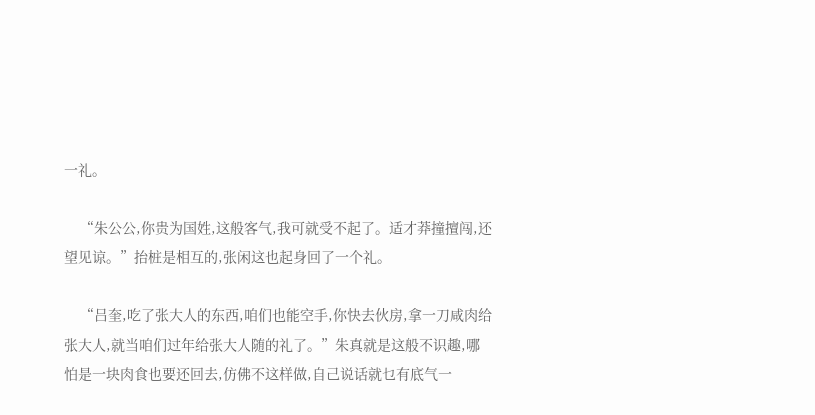一礼。

    “朱公公,你贵为国姓,这般客气,我可就受不起了。适才莽撞擅闯,还望见谅。”抬桩是相互的,张闲这也起身回了一个礼。

    “吕奎,吃了张大人的东西,咱们也能空手,你快去伙房,拿一刀咸肉给张大人,就当咱们过年给张大人随的礼了。”朱真就是这般不识趣,哪怕是一块肉食也要还回去,仿佛不这样做,自己说话就乜有底气一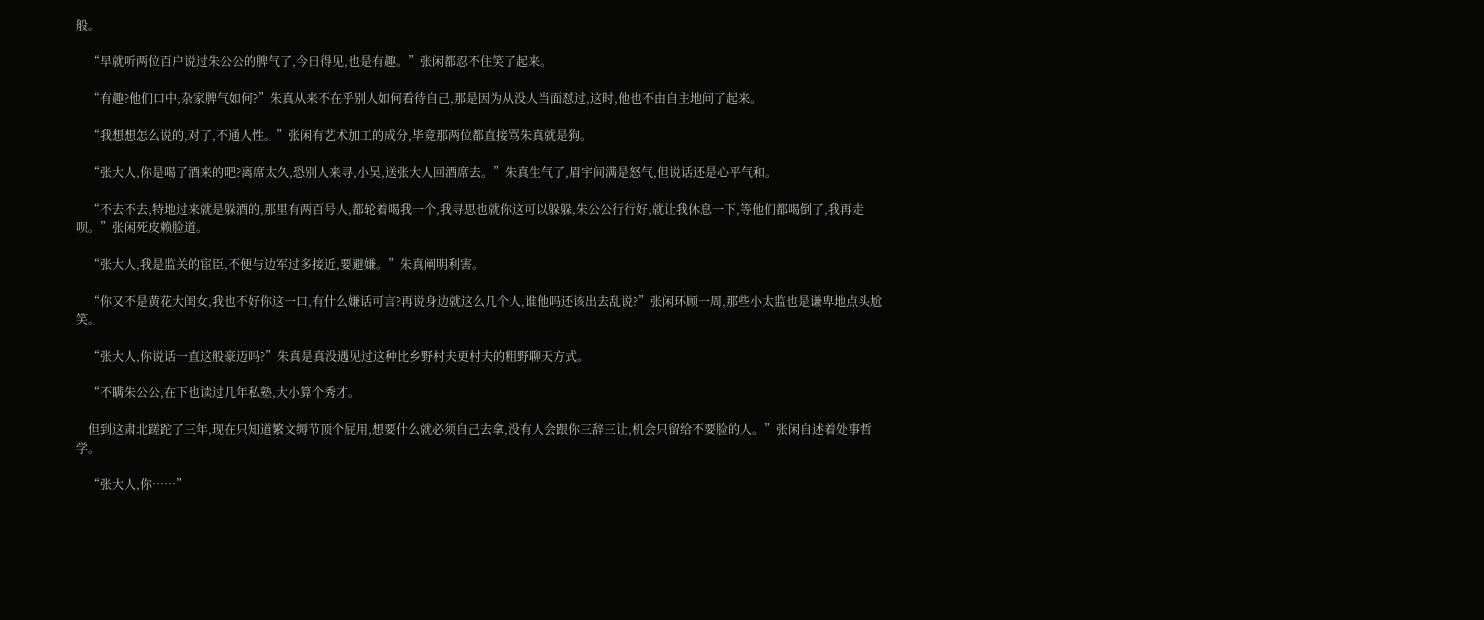般。

    “早就听两位百户说过朱公公的脾气了,今日得见,也是有趣。”张闲都忍不住笑了起来。

    “有趣?他们口中,杂家脾气如何?”朱真从来不在乎别人如何看待自己,那是因为从没人当面怼过,这时,他也不由自主地问了起来。

    “我想想怎么说的,对了,不通人性。”张闲有艺术加工的成分,毕竟那两位都直接骂朱真就是狗。

    “张大人,你是喝了酒来的吧?离席太久,恐别人来寻,小吴,送张大人回酒席去。”朱真生气了,眉宇间满是怒气,但说话还是心平气和。

    “不去不去,特地过来就是躲酒的,那里有两百号人,都轮着喝我一个,我寻思也就你这可以躲躲,朱公公行行好,就让我休息一下,等他们都喝倒了,我再走呗。”张闲死皮赖脸道。

    “张大人,我是监关的宦臣,不便与边军过多接近,要避嫌。”朱真阐明利害。

    “你又不是黄花大闺女,我也不好你这一口,有什么嫌话可言?再说身边就这么几个人,谁他吗还该出去乱说?”张闲环顾一周,那些小太监也是谦卑地点头尬笑。

    “张大人,你说话一直这般豪迈吗?”朱真是真没遇见过这种比乡野村夫更村夫的粗野聊天方式。

    “不瞒朱公公,在下也读过几年私塾,大小算个秀才。

    但到这肃北蹉跎了三年,现在只知道繁文缛节顶个屁用,想要什么就必须自己去拿,没有人会跟你三辞三让,机会只留给不要脸的人。”张闲自述着处事哲学。

    “张大人,你……”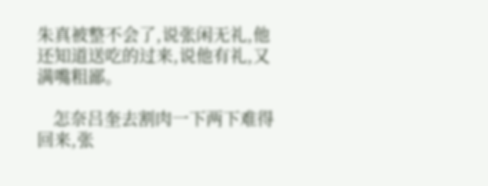朱真被整不会了,说张闲无礼,他还知道送吃的过来,说他有礼,又满嘴粗鄙。

    怎奈吕奎去割肉一下两下难得回来,张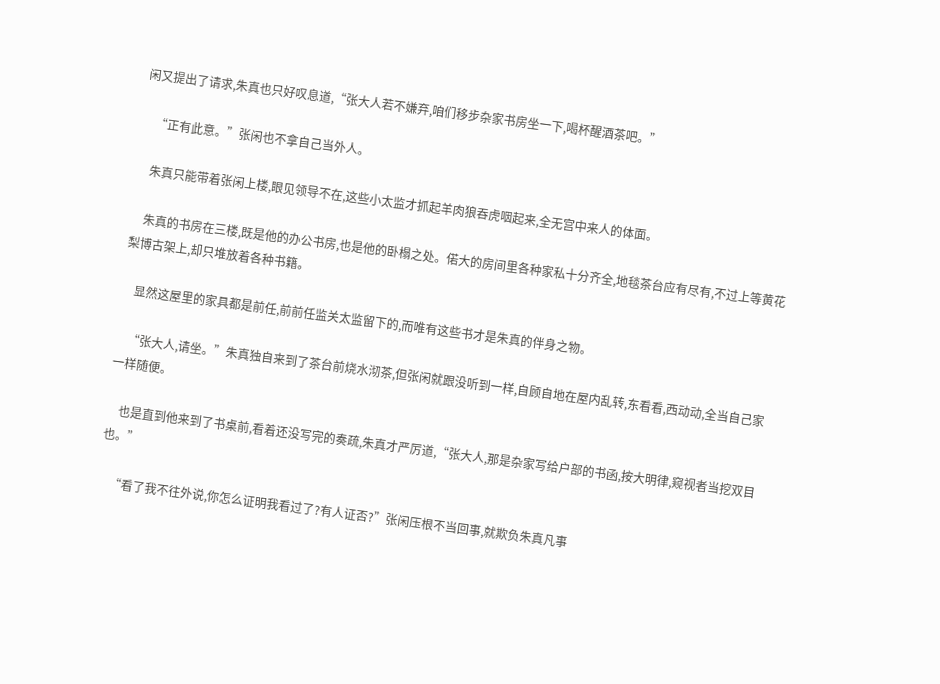闲又提出了请求,朱真也只好叹息道,“张大人若不嫌弃,咱们移步杂家书房坐一下,喝杯醒酒茶吧。”

    “正有此意。”张闲也不拿自己当外人。

    朱真只能带着张闲上楼,眼见领导不在,这些小太监才抓起羊肉狼吞虎咽起来,全无宫中来人的体面。

    朱真的书房在三楼,既是他的办公书房,也是他的卧榻之处。偌大的房间里各种家私十分齐全,地毯茶台应有尽有,不过上等黄花梨博古架上,却只堆放着各种书籍。

    显然这屋里的家具都是前任,前前任监关太监留下的,而唯有这些书才是朱真的伴身之物。

    “张大人,请坐。”朱真独自来到了茶台前烧水沏茶,但张闲就跟没听到一样,自顾自地在屋内乱转,东看看,西动动,全当自己家一样随便。

    也是直到他来到了书桌前,看着还没写完的奏疏,朱真才严厉道,“张大人,那是杂家写给户部的书函,按大明律,窥视者当挖双目也。”

    “看了我不往外说,你怎么证明我看过了?有人证否?”张闲压根不当回事,就欺负朱真凡事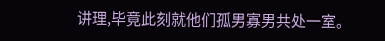讲理,毕竟此刻就他们孤男寡男共处一室。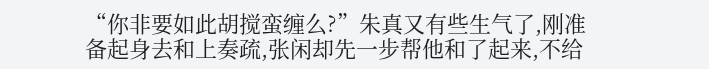“你非要如此胡搅蛮缠么?”朱真又有些生气了,刚准备起身去和上奏疏,张闲却先一步帮他和了起来,不给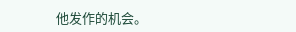他发作的机会。